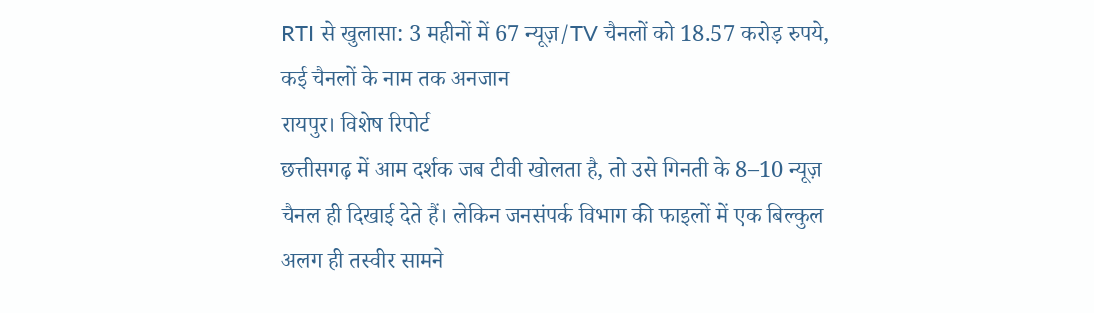RTI से खुलासा: 3 महीनों में 67 न्यूज़/TV चैनलों को 18.57 करोड़ रुपये, कई चैनलों के नाम तक अनजान
रायपुर। विशेष रिपोर्ट
छत्तीसगढ़ में आम दर्शक जब टीवी खोलता है, तो उसे गिनती के 8–10 न्यूज़ चैनल ही दिखाई देते हैं। लेकिन जनसंपर्क विभाग की फाइलों में एक बिल्कुल अलग ही तस्वीर सामने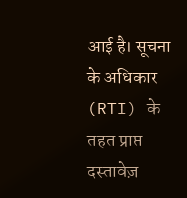आई है। सूचना के अधिकार (RTI) के तहत प्राप्त दस्तावेज़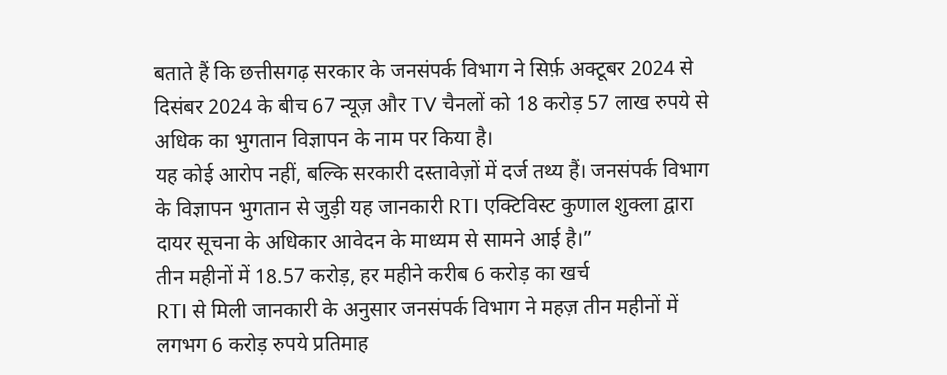बताते हैं कि छत्तीसगढ़ सरकार के जनसंपर्क विभाग ने सिर्फ़ अक्टूबर 2024 से दिसंबर 2024 के बीच 67 न्यूज़ और TV चैनलों को 18 करोड़ 57 लाख रुपये से अधिक का भुगतान विज्ञापन के नाम पर किया है।
यह कोई आरोप नहीं, बल्कि सरकारी दस्तावेज़ों में दर्ज तथ्य हैं। जनसंपर्क विभाग के विज्ञापन भुगतान से जुड़ी यह जानकारी RTI एक्टिविस्ट कुणाल शुक्ला द्वारा दायर सूचना के अधिकार आवेदन के माध्यम से सामने आई है।”
तीन महीनों में 18.57 करोड़, हर महीने करीब 6 करोड़ का खर्च
RTI से मिली जानकारी के अनुसार जनसंपर्क विभाग ने महज़ तीन महीनों में लगभग 6 करोड़ रुपये प्रतिमाह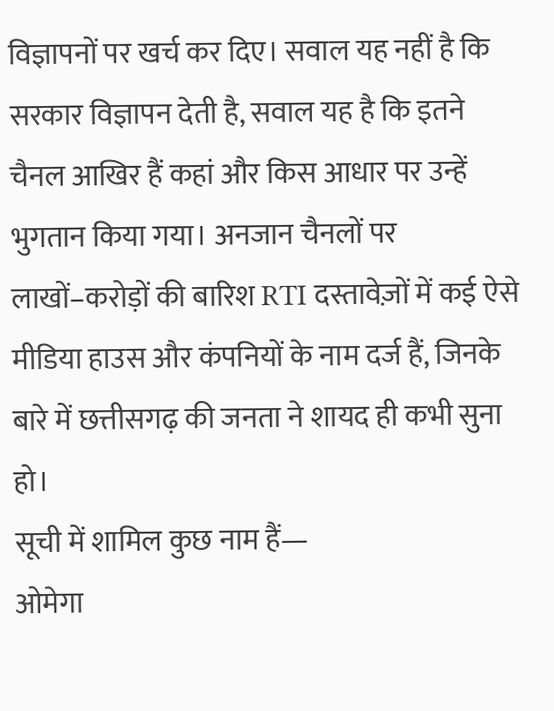विज्ञापनों पर खर्च कर दिए। सवाल यह नहीं है कि सरकार विज्ञापन देती है, सवाल यह है कि इतने चैनल आखिर हैं कहां और किस आधार पर उन्हें भुगतान किया गया। अनजान चैनलों पर लाखों–करोड़ों की बारिश RTI दस्तावेज़ों में कई ऐसे मीडिया हाउस और कंपनियों के नाम दर्ज हैं, जिनके बारे में छत्तीसगढ़ की जनता ने शायद ही कभी सुना हो।
सूची में शामिल कुछ नाम हैं—
ओमेगा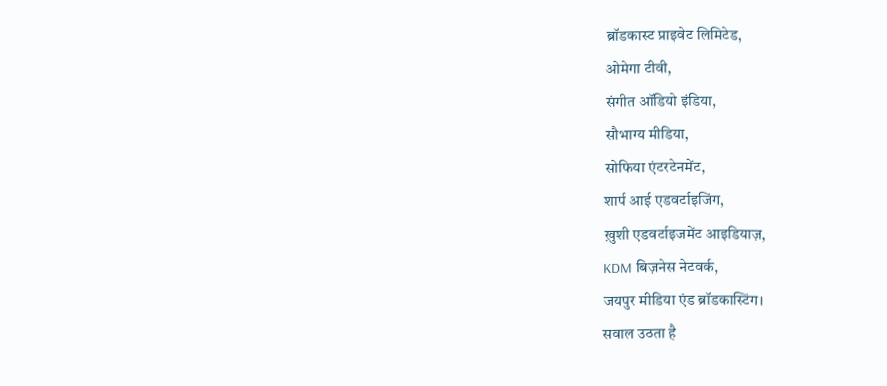ब्रॉडकास्ट प्राइवेट लिमिटेड,
ओमेगा टीवी,
संगीत ऑडियो इंडिया,
सौभाग्य मीडिया,
सोफिया एंटरटेनमेंट,
शार्प आई एडवर्टाइजिंग,
ख़ुशी एडवर्टाइजमेंट आइडियाज़,
KDM बिज़नेस नेटवर्क,
जयपुर मीडिया एंड ब्रॉडकास्टिंग।
सवाल उठता है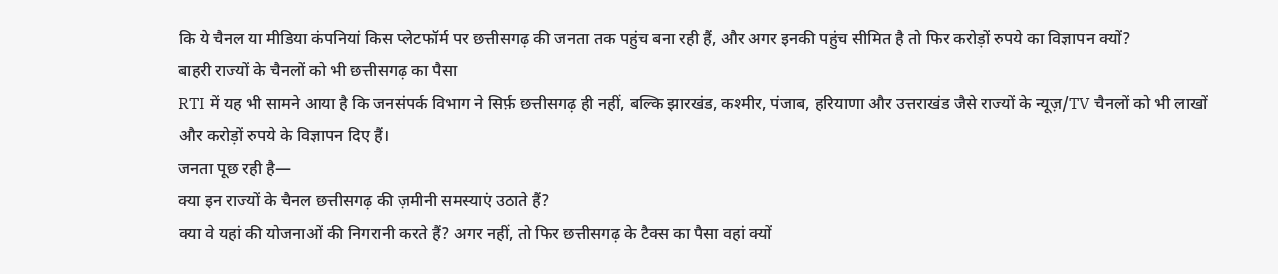कि ये चैनल या मीडिया कंपनियां किस प्लेटफॉर्म पर छत्तीसगढ़ की जनता तक पहुंच बना रही हैं, और अगर इनकी पहुंच सीमित है तो फिर करोड़ों रुपये का विज्ञापन क्यों?
बाहरी राज्यों के चैनलों को भी छत्तीसगढ़ का पैसा
RTI में यह भी सामने आया है कि जनसंपर्क विभाग ने सिर्फ़ छत्तीसगढ़ ही नहीं, बल्कि झारखंड, कश्मीर, पंजाब, हरियाणा और उत्तराखंड जैसे राज्यों के न्यूज़/TV चैनलों को भी लाखों और करोड़ों रुपये के विज्ञापन दिए हैं।
जनता पूछ रही है—
क्या इन राज्यों के चैनल छत्तीसगढ़ की ज़मीनी समस्याएं उठाते हैं?
क्या वे यहां की योजनाओं की निगरानी करते हैं? अगर नहीं, तो फिर छत्तीसगढ़ के टैक्स का पैसा वहां क्यों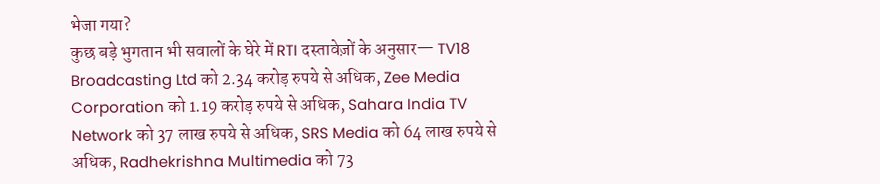भेजा गया?
कुछ बड़े भुगतान भी सवालों के घेरे में RTI दस्तावेज़ों के अनुसार— TV18 Broadcasting Ltd को 2.34 करोड़ रुपये से अधिक, Zee Media Corporation को 1.19 करोड़ रुपये से अधिक, Sahara India TV Network को 37 लाख रुपये से अधिक, SRS Media को 64 लाख रुपये से अधिक, Radhekrishna Multimedia को 73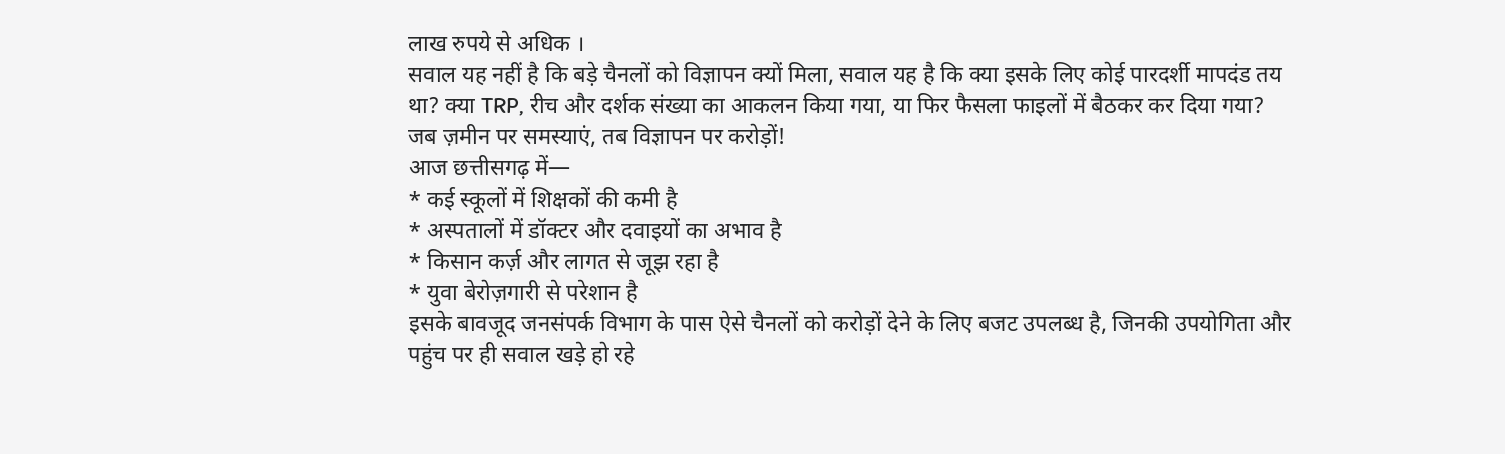लाख रुपये से अधिक ।
सवाल यह नहीं है कि बड़े चैनलों को विज्ञापन क्यों मिला, सवाल यह है कि क्या इसके लिए कोई पारदर्शी मापदंड तय था? क्या TRP, रीच और दर्शक संख्या का आकलन किया गया, या फिर फैसला फाइलों में बैठकर कर दिया गया?
जब ज़मीन पर समस्याएं, तब विज्ञापन पर करोड़ों!
आज छत्तीसगढ़ में—
* कई स्कूलों में शिक्षकों की कमी है
* अस्पतालों में डॉक्टर और दवाइयों का अभाव है
* किसान कर्ज़ और लागत से जूझ रहा है
* युवा बेरोज़गारी से परेशान है
इसके बावजूद जनसंपर्क विभाग के पास ऐसे चैनलों को करोड़ों देने के लिए बजट उपलब्ध है, जिनकी उपयोगिता और पहुंच पर ही सवाल खड़े हो रहे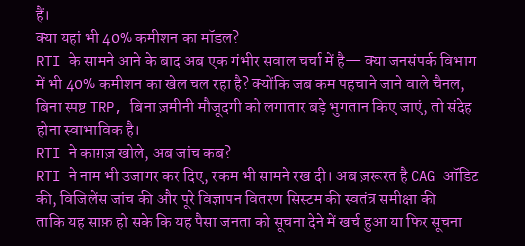हैं।
क्या यहां भी 40% कमीशन का मॉडल?
RTI के सामने आने के बाद अब एक गंभीर सवाल चर्चा में है— क्या जनसंपर्क विभाग में भी 40% कमीशन का खेल चल रहा है? क्योंकि जब कम पहचाने जाने वाले चैनल, बिना स्पष्ट TRP, बिना ज़मीनी मौजूदगी को लगातार बड़े भुगतान किए जाएं, तो संदेह होना स्वाभाविक है।
RTI ने काग़ज़ खोले, अब जांच कब?
RTI ने नाम भी उजागर कर दिए, रकम भी सामने रख दी। अब ज़रूरत है CAG ऑडिट की, विजिलेंस जांच की और पूरे विज्ञापन वितरण सिस्टम की स्वतंत्र समीक्षा की
ताकि यह साफ़ हो सके कि यह पैसा जनता को सूचना देने में खर्च हुआ या फिर सूचना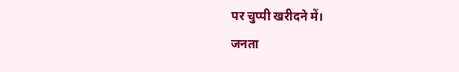पर चुप्पी खरीदने में।
जनता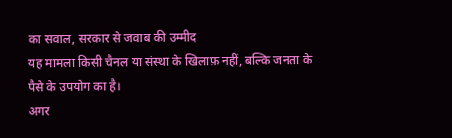का सवाल, सरकार से जवाब की उम्मीद
यह मामला किसी चैनल या संस्था के खिलाफ़ नहीं, बल्कि जनता के पैसे के उपयोग का है।
अगर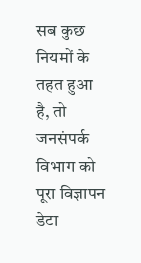सब कुछ नियमों के तहत हुआ है, तो जनसंपर्क विभाग को पूरा विज्ञापन डेटा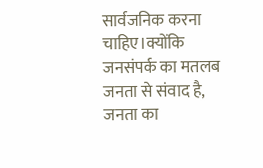सार्वजनिक करना चाहिए।क्योंकि जनसंपर्क का मतलब जनता से संवाद है, जनता का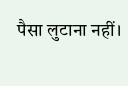पैसा लुटाना नहीं।